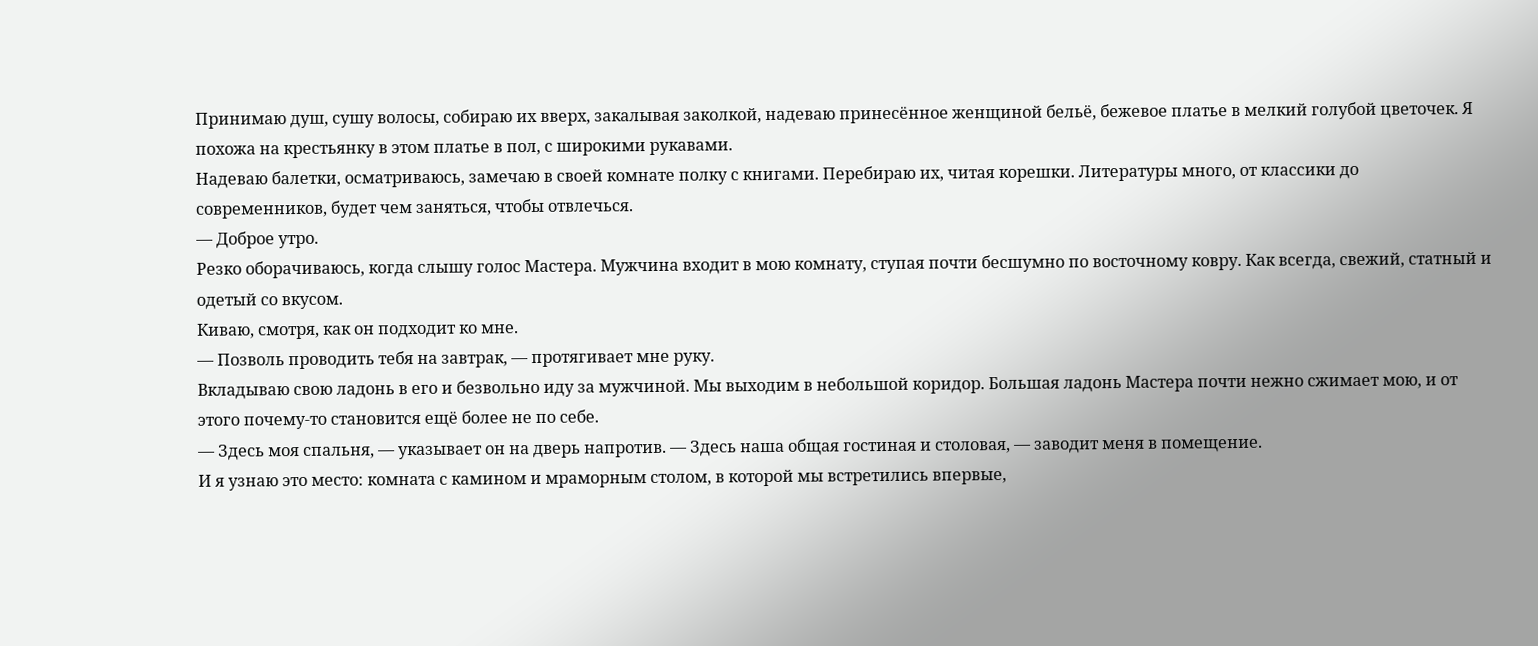Принимаю душ, сушу волосы, собираю их вверх, закалывая заколкой, надеваю принесённое женщиной бельё, бежевое платье в мелкий голубой цветочек. Я похожа на крестьянку в этом платье в пол, с широкими рукавами.
Надеваю балетки, осматриваюсь, замечаю в своей комнате полку с книгами. Перебираю их, читая корешки. Литературы много, от классики до современников, будет чем заняться, чтобы отвлечься.
— Доброе утро.
Резко оборачиваюсь, когда слышу голос Мастера. Мужчина входит в мою комнату, ступая почти бесшумно по восточному ковру. Как всегда, свежий, статный и одетый со вкусом.
Киваю, смотря, как он подходит ко мне.
— Позволь проводить тебя на завтрак, — протягивает мне руку.
Вкладываю свою ладонь в его и безвольно иду за мужчиной. Мы выходим в небольшой коридор. Большая ладонь Мастера почти нежно сжимает мою, и от этого почему-то становится ещё более не по себе.
— Здесь моя спальня, — указывает он на дверь напротив. — Здесь наша общая гостиная и столовая, — заводит меня в помещение.
И я узнаю это место: комната с камином и мраморным столом, в которой мы встретились впервые,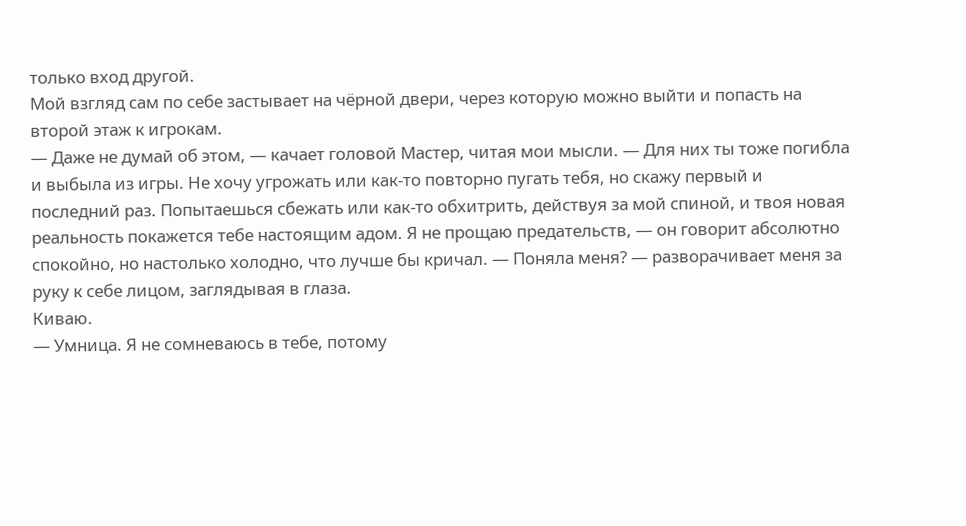только вход другой.
Мой взгляд сам по себе застывает на чёрной двери, через которую можно выйти и попасть на второй этаж к игрокам.
— Даже не думай об этом, — качает головой Мастер, читая мои мысли. — Для них ты тоже погибла и выбыла из игры. Не хочу угрожать или как-то повторно пугать тебя, но скажу первый и последний раз. Попытаешься сбежать или как-то обхитрить, действуя за мой спиной, и твоя новая реальность покажется тебе настоящим адом. Я не прощаю предательств, — он говорит абсолютно спокойно, но настолько холодно, что лучше бы кричал. — Поняла меня? — разворачивает меня за руку к себе лицом, заглядывая в глаза.
Киваю.
— Умница. Я не сомневаюсь в тебе, потому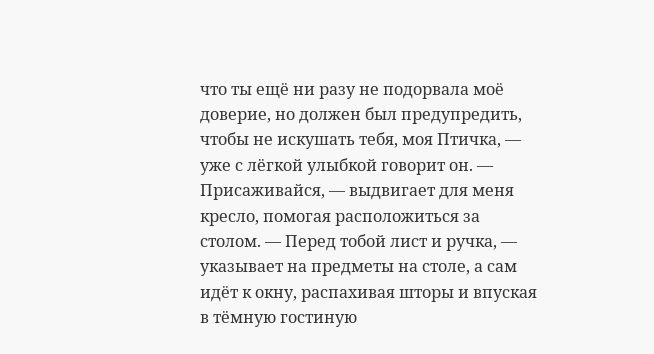что ты ещё ни разу не подорвала моё доверие, но должен был предупредить, чтобы не искушать тебя, моя Птичка, — уже с лёгкой улыбкой говорит он. — Присаживайся, — выдвигает для меня кресло, помогая расположиться за столом. — Перед тобой лист и ручка, — указывает на предметы на столе, а сам идёт к окну, распахивая шторы и впуская в тёмную гостиную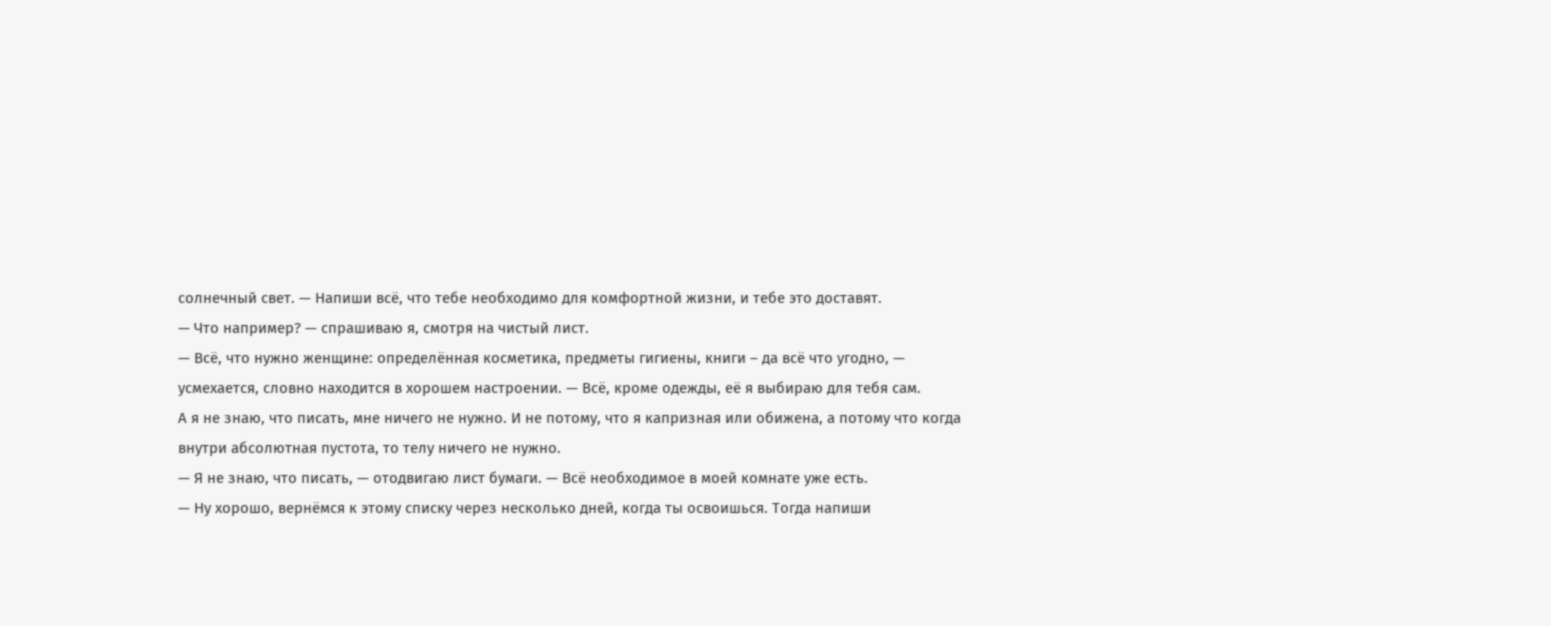солнечный свет. — Напиши всё, что тебе необходимо для комфортной жизни, и тебе это доставят.
— Что например? — спрашиваю я, смотря на чистый лист.
— Всё, что нужно женщине: определённая косметика, предметы гигиены, книги – да всё что угодно, — усмехается, словно находится в хорошем настроении. — Всё, кроме одежды, её я выбираю для тебя сам.
А я не знаю, что писать, мне ничего не нужно. И не потому, что я капризная или обижена, а потому что когда внутри абсолютная пустота, то телу ничего не нужно.
— Я не знаю, что писать, — отодвигаю лист бумаги. — Всё необходимое в моей комнате уже есть.
— Ну хорошо, вернёмся к этому списку через несколько дней, когда ты освоишься. Тогда напиши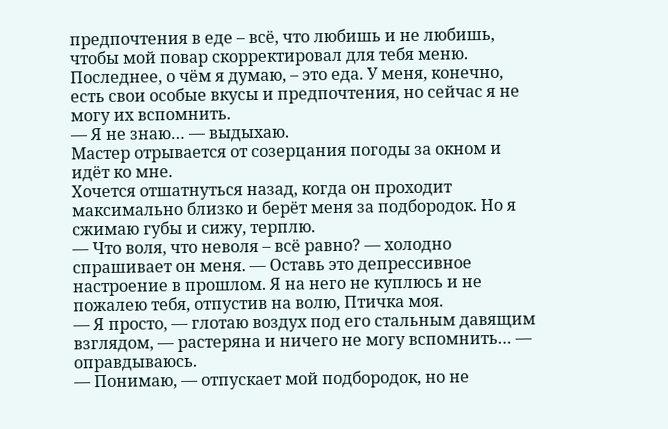предпочтения в еде – всё, что любишь и не любишь, чтобы мой повар скорректировал для тебя меню.
Последнее, о чём я думаю, – это еда. У меня, конечно, есть свои особые вкусы и предпочтения, но сейчас я не могу их вспомнить.
— Я не знаю… — выдыхаю.
Мастер отрывается от созерцания погоды за окном и идёт ко мне.
Хочется отшатнуться назад, когда он проходит максимально близко и берёт меня за подбородок. Но я сжимаю губы и сижу, терплю.
— Что воля, что неволя – всё равно? — холодно спрашивает он меня. — Оставь это депрессивное настроение в прошлом. Я на него не куплюсь и не пожалею тебя, отпустив на волю, Птичка моя.
— Я просто, — глотаю воздух под его стальным давящим взглядом, — растеряна и ничего не могу вспомнить… — оправдываюсь.
— Понимаю, — отпускает мой подбородок, но не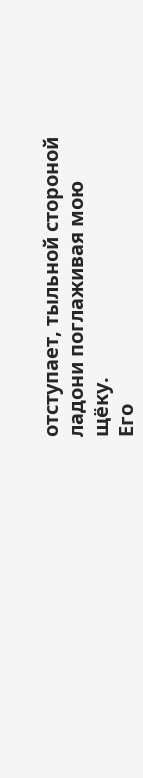отступает, тыльной стороной ладони поглаживая мою щёку.
Его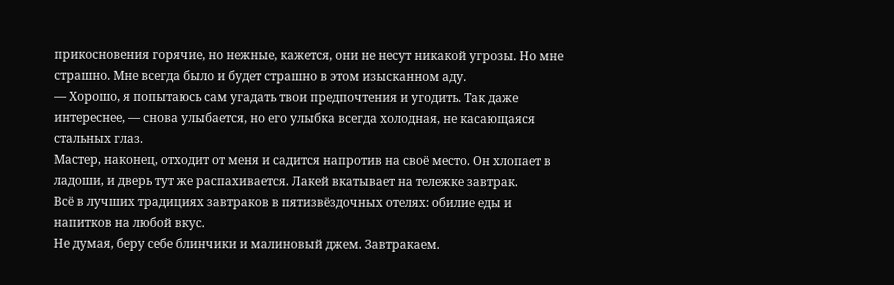прикосновения горячие, но нежные, кажется, они не несут никакой угрозы. Но мне страшно. Мне всегда было и будет страшно в этом изысканном аду.
— Хорошо, я попытаюсь сам угадать твои предпочтения и угодить. Так даже интереснее, — снова улыбается, но его улыбка всегда холодная, не касающаяся стальных глаз.
Мастер, наконец, отходит от меня и садится напротив на своё место. Он хлопает в ладоши, и дверь тут же распахивается. Лакей вкатывает на тележке завтрак.
Всё в лучших традициях завтраков в пятизвёздочных отелях: обилие еды и напитков на любой вкус.
Не думая, беру себе блинчики и малиновый джем. Завтракаем.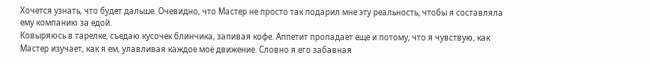Хочется узнать, что будет дальше. Очевидно, что Мастер не просто так подарил мне эту реальность, чтобы я составляла ему компанию за едой.
Ковыряюсь в тарелке, съедаю кусочек блинчика, запивая кофе. Аппетит пропадает еще и потому, что я чувствую, как Мастер изучает, как я ем, улавливая каждое моё движение. Словно я его забавная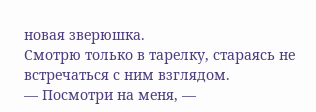новая зверюшка.
Смотрю только в тарелку, стараясь не встречаться с ним взглядом.
— Посмотри на меня, —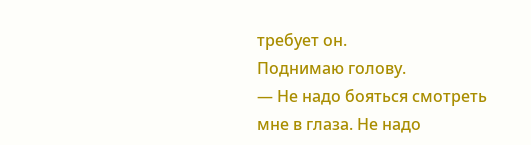требует он.
Поднимаю голову.
— Не надо бояться смотреть мне в глаза. Не надо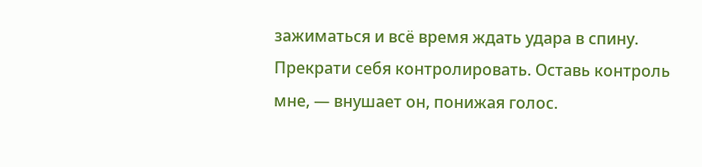зажиматься и всё время ждать удара в спину. Прекрати себя контролировать. Оставь контроль мне, — внушает он, понижая голос.